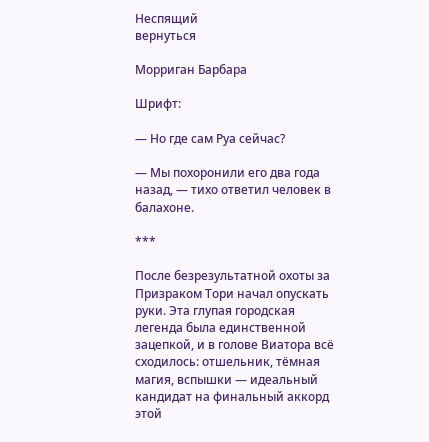Неспящий
вернуться

Морриган Барбара

Шрифт:

— Но где сам Руа сейчас?

— Мы похоронили его два года назад, — тихо ответил человек в балахоне.

***

После безрезультатной охоты за Призраком Тори начал опускать руки. Эта глупая городская легенда была единственной зацепкой, и в голове Виатора всё сходилось: отшельник, тёмная магия, вспышки — идеальный кандидат на финальный аккорд этой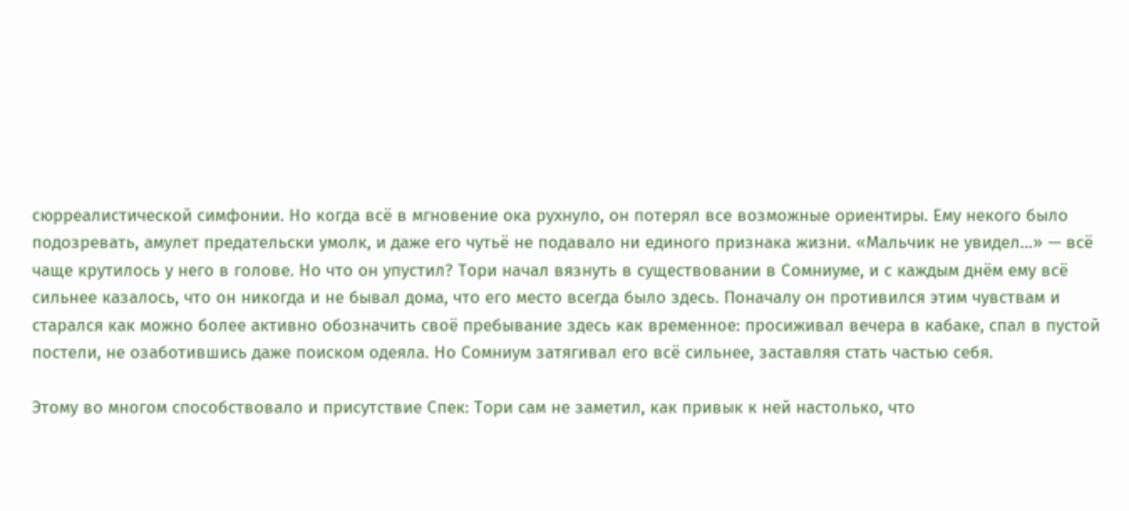сюрреалистической симфонии. Но когда всё в мгновение ока рухнуло, он потерял все возможные ориентиры. Ему некого было подозревать, амулет предательски умолк, и даже его чутьё не подавало ни единого признака жизни. «Мальчик не увидел…» — всё чаще крутилось у него в голове. Но что он упустил? Тори начал вязнуть в существовании в Сомниуме, и с каждым днём ему всё сильнее казалось, что он никогда и не бывал дома, что его место всегда было здесь. Поначалу он противился этим чувствам и старался как можно более активно обозначить своё пребывание здесь как временное: просиживал вечера в кабаке, спал в пустой постели, не озаботившись даже поиском одеяла. Но Сомниум затягивал его всё сильнее, заставляя стать частью себя.

Этому во многом способствовало и присутствие Спек: Тори сам не заметил, как привык к ней настолько, что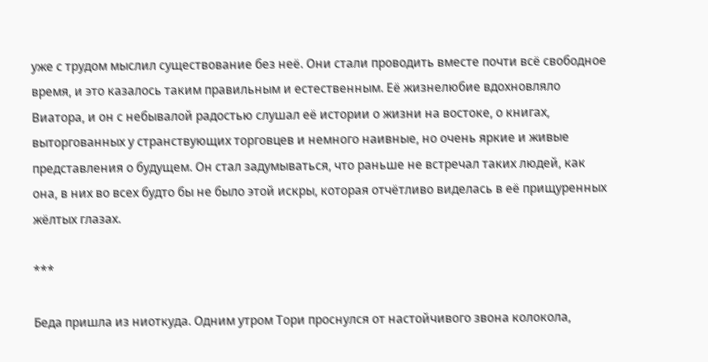уже с трудом мыслил существование без неё. Они стали проводить вместе почти всё свободное время, и это казалось таким правильным и естественным. Её жизнелюбие вдохновляло Виатора, и он с небывалой радостью слушал её истории о жизни на востоке, о книгах, выторгованных у странствующих торговцев и немного наивные, но очень яркие и живые представления о будущем. Он стал задумываться, что раньше не встречал таких людей, как она, в них во всех будто бы не было этой искры, которая отчётливо виделась в её прищуренных жёлтых глазах.

***

Беда пришла из ниоткуда. Одним утром Тори проснулся от настойчивого звона колокола,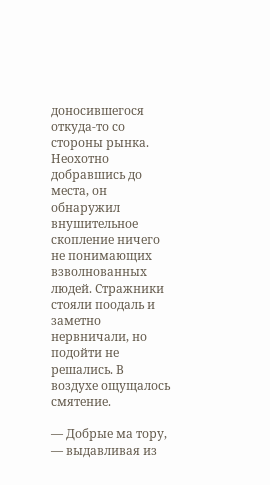доносившегося откуда-то со стороны рынка. Неохотно добравшись до места, он обнаружил внушительное скопление ничего не понимающих взволнованных людей. Стражники стояли поодаль и заметно нервничали, но подойти не решались. В воздухе ощущалось смятение.

— Добрые ма тору, — выдавливая из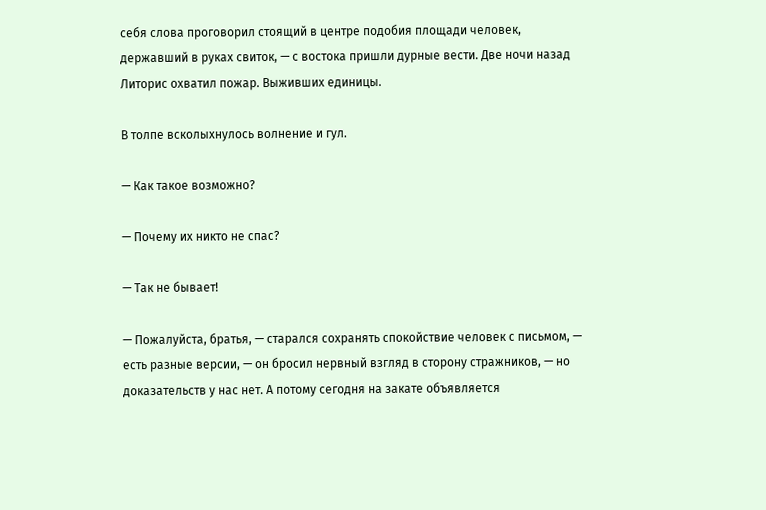себя слова проговорил стоящий в центре подобия площади человек, державший в руках свиток, — с востока пришли дурные вести. Две ночи назад Литорис охватил пожар. Выживших единицы.

В толпе всколыхнулось волнение и гул.

— Как такое возможно?

— Почему их никто не спас?

— Так не бывает!

— Пожалуйста, братья, — старался сохранять спокойствие человек с письмом, — есть разные версии, — он бросил нервный взгляд в сторону стражников, — но доказательств у нас нет. А потому сегодня на закате объявляется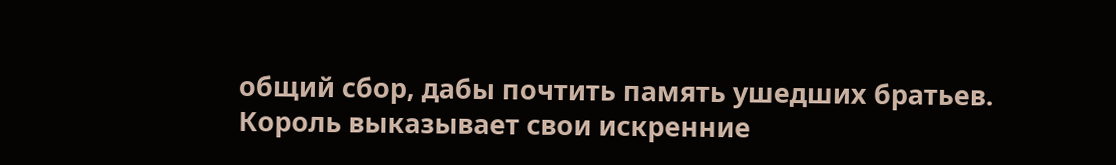общий сбор, дабы почтить память ушедших братьев. Король выказывает свои искренние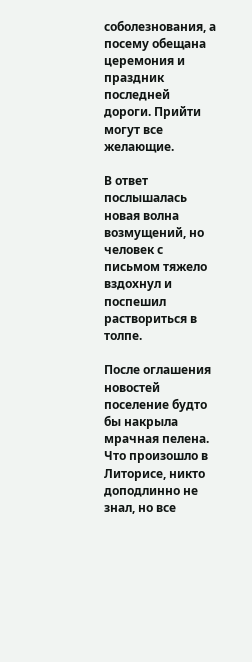соболезнования, а посему обещана церемония и праздник последней дороги. Прийти могут все желающие.

В ответ послышалась новая волна возмущений, но человек с письмом тяжело вздохнул и поспешил раствориться в толпе.

После оглашения новостей поселение будто бы накрыла мрачная пелена. Что произошло в Литорисе, никто доподлинно не знал, но все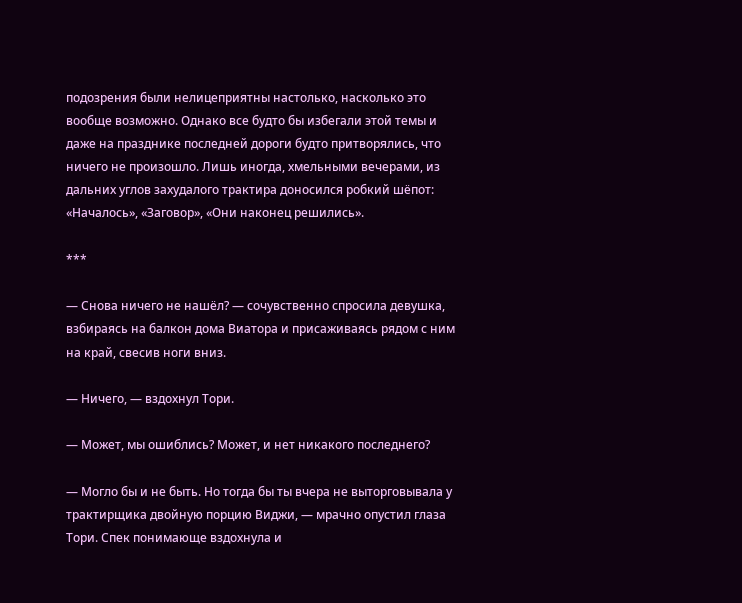подозрения были нелицеприятны настолько, насколько это вообще возможно. Однако все будто бы избегали этой темы и даже на празднике последней дороги будто притворялись, что ничего не произошло. Лишь иногда, хмельными вечерами, из дальних углов захудалого трактира доносился робкий шёпот: «Началось», «Заговор», «Они наконец решились».

***

— Снова ничего не нашёл? — сочувственно спросила девушка, взбираясь на балкон дома Виатора и присаживаясь рядом с ним на край, свесив ноги вниз.

— Ничего, — вздохнул Тори.

— Может, мы ошиблись? Может, и нет никакого последнего?

— Могло бы и не быть. Но тогда бы ты вчера не выторговывала у трактирщика двойную порцию Виджи, — мрачно опустил глаза Тори. Спек понимающе вздохнула и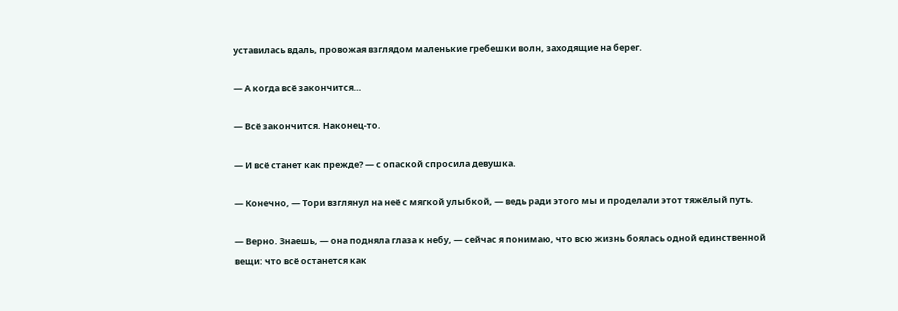уставилась вдаль, провожая взглядом маленькие гребешки волн, заходящие на берег.

— А когда всё закончится…

— Всё закончится. Наконец-то.

— И всё станет как прежде? — с опаской спросила девушка.

— Конечно, — Тори взглянул на неё с мягкой улыбкой, — ведь ради этого мы и проделали этот тяжёлый путь.

— Верно. Знаешь, — она подняла глаза к небу, — сейчас я понимаю, что всю жизнь боялась одной единственной вещи: что всё останется как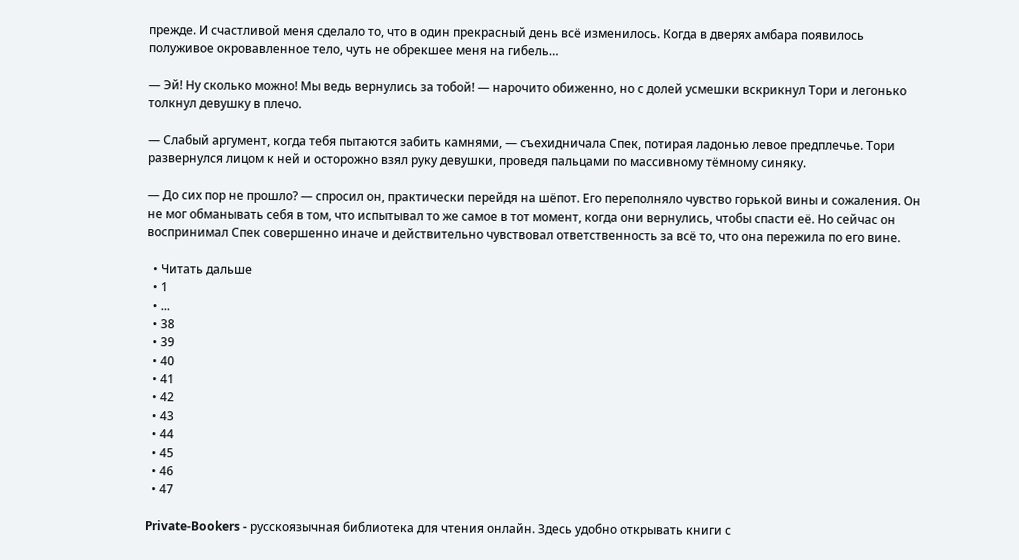прежде. И счастливой меня сделало то, что в один прекрасный день всё изменилось. Когда в дверях амбара появилось полуживое окровавленное тело, чуть не обрекшее меня на гибель…

— Эй! Ну сколько можно! Мы ведь вернулись за тобой! — нарочито обиженно, но с долей усмешки вскрикнул Тори и легонько толкнул девушку в плечо.

— Слабый аргумент, когда тебя пытаются забить камнями, — съехидничала Спек, потирая ладонью левое предплечье. Тори развернулся лицом к ней и осторожно взял руку девушки, проведя пальцами по массивному тёмному синяку.

— До сих пор не прошло? — спросил он, практически перейдя на шёпот. Его переполняло чувство горькой вины и сожаления. Он не мог обманывать себя в том, что испытывал то же самое в тот момент, когда они вернулись, чтобы спасти её. Но сейчас он воспринимал Спек совершенно иначе и действительно чувствовал ответственность за всё то, что она пережила по его вине.

  • Читать дальше
  • 1
  • ...
  • 38
  • 39
  • 40
  • 41
  • 42
  • 43
  • 44
  • 45
  • 46
  • 47

Private-Bookers - русскоязычная библиотека для чтения онлайн. Здесь удобно открывать книги с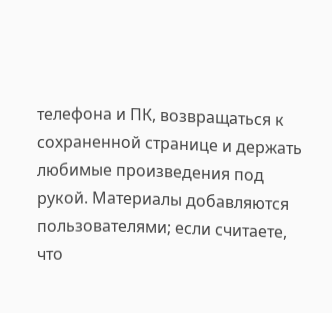телефона и ПК, возвращаться к сохраненной странице и держать любимые произведения под рукой. Материалы добавляются пользователями; если считаете, что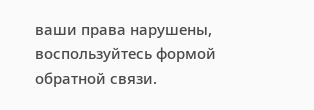ваши права нарушены, воспользуйтесь формой обратной связи.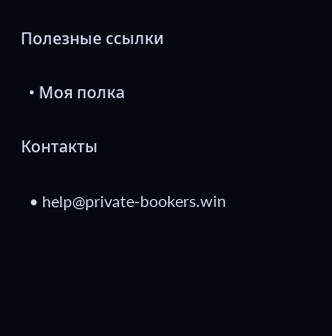Полезные ссылки

  • Моя полка

Контакты

  • help@private-bookers.win